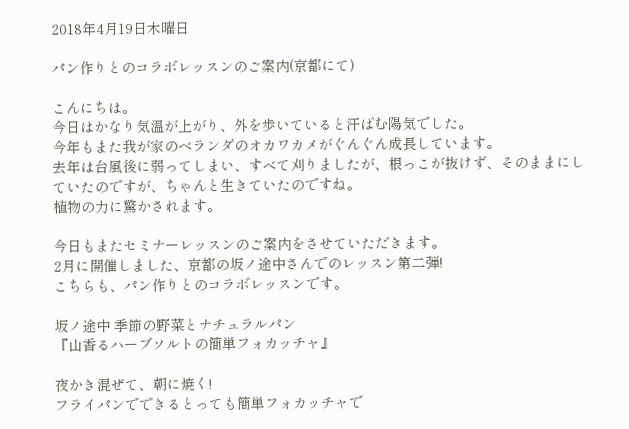2018年4月19日木曜日

パン作りとのコラボレッスンのご案内(京都にて)

こんにちは。
今日はかなり気温が上がり、外を歩いていると汗ばむ陽気でした。
今年もまた我が家のベランダのオカワカメがぐんぐん成長しています。
去年は台風後に弱ってしまい、すべて刈りましたが、根っこが抜けず、そのままにしていたのですが、ちゃんと生きていたのですね。
植物の力に驚かされます。

今日もまたセミナーレッスンのご案内をさせていただきます。
2月に開催しました、京都の坂ノ途中さんでのレッスン第二弾!
こちらも、パン作りとのコラボレッスンです。

坂ノ途中 季節の野菜とナチュラルパン
『山香るハーブソルトの簡単フォカッチャ』

夜かき混ぜて、朝に焼く!
フライパンでできるとっても簡単フォカッチャで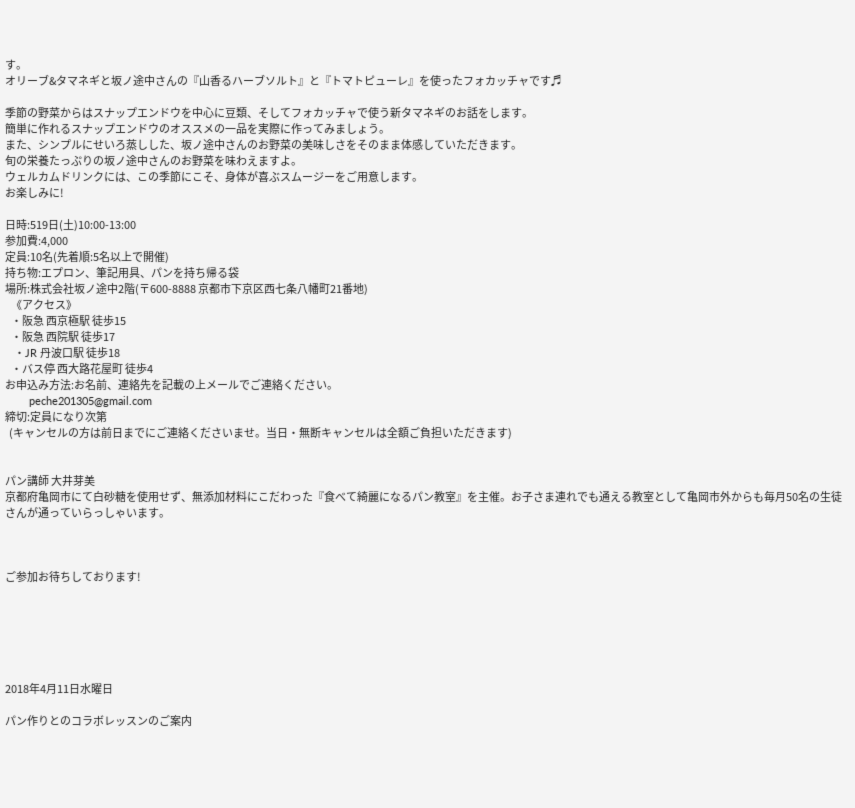す。
オリーブ&タマネギと坂ノ途中さんの『山香るハーブソルト』と『トマトピューレ』を使ったフォカッチャです♬

季節の野菜からはスナップエンドウを中心に豆類、そしてフォカッチャで使う新タマネギのお話をします。
簡単に作れるスナップエンドウのオススメの一品を実際に作ってみましょう。
また、シンプルにせいろ蒸しした、坂ノ途中さんのお野菜の美味しさをそのまま体感していただきます。
旬の栄養たっぷりの坂ノ途中さんのお野菜を味わえますよ。
ウェルカムドリンクには、この季節にこそ、身体が喜ぶスムージーをご用意します。
お楽しみに!

日時:519日(土)10:00-13:00
参加費:4,000
定員:10名(先着順:5名以上で開催)
持ち物:エプロン、筆記用具、パンを持ち帰る袋
場所:株式会社坂ノ途中2階(〒600-8888 京都市下京区西七条八幡町21番地)
   《アクセス》
   ・阪急 西京極駅 徒歩15
   ・阪急 西院駅 徒歩17
   ・JR 丹波口駅 徒歩18
   ・バス停 西大路花屋町 徒歩4
お申込み方法:お名前、連絡先を記載の上メールでご連絡ください。
        peche201305@gmail.com
締切:定員になり次第
  (キャンセルの方は前日までにご連絡くださいませ。当日・無断キャンセルは全額ご負担いただきます)


パン講師 大井芽美
京都府亀岡市にて白砂糖を使用せず、無添加材料にこだわった『食べて綺麗になるパン教室』を主催。お子さま連れでも通える教室として亀岡市外からも毎月50名の生徒さんが通っていらっしゃいます。



ご参加お待ちしております!






2018年4月11日水曜日

パン作りとのコラボレッスンのご案内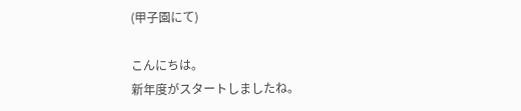(甲子園にて)

こんにちは。
新年度がスタートしましたね。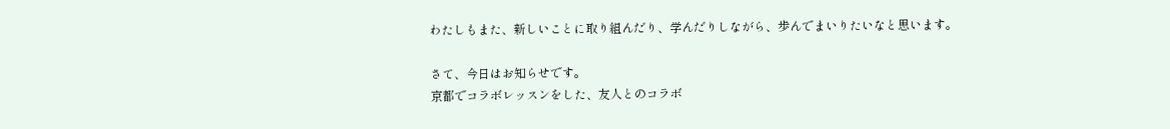わたしもまた、新しいことに取り組んだり、学んだりしながら、歩んでまいりたいなと思います。

さて、今日はお知らせです。
京都でコラボレッスンをした、友人とのコラボ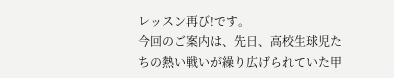レッスン再び!です。
今回のご案内は、先日、高校生球児たちの熱い戦いが繰り広げられていた甲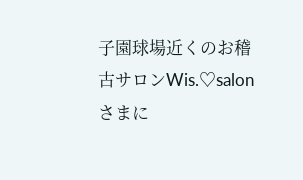子園球場近くのお稽古サロンWis.♡salon さまに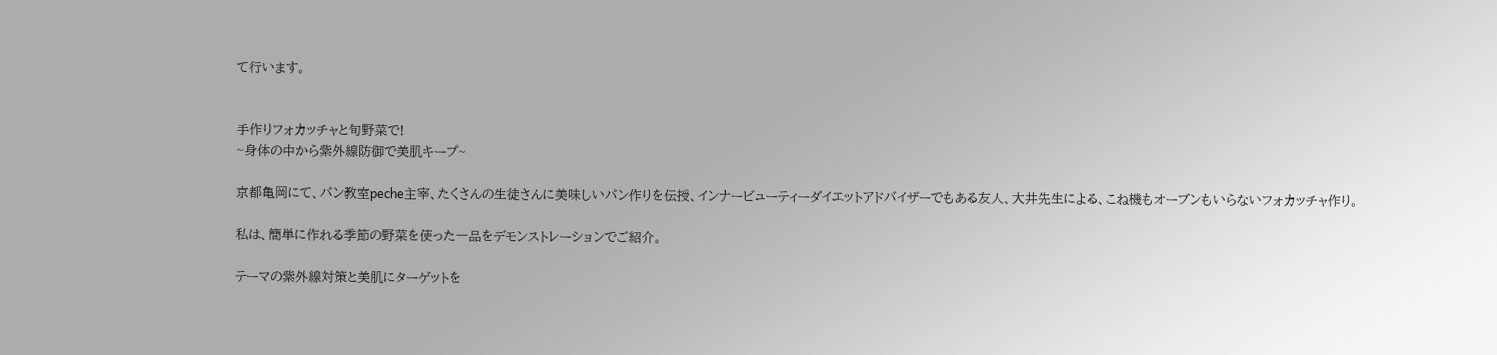て行います。


手作りフォカッチャと旬野菜で!
~身体の中から紫外線防御で美肌キープ~

京都亀岡にて、パン教室peche主宰、たくさんの生徒さんに美味しいパン作りを伝授、インナービューティーダイエットアドバイザーでもある友人、大井先生による、こね機もオーブンもいらないフォカッチャ作り。

私は、簡単に作れる季節の野菜を使った一品をデモンストレーションでご紹介。

テーマの紫外線対策と美肌にターゲットを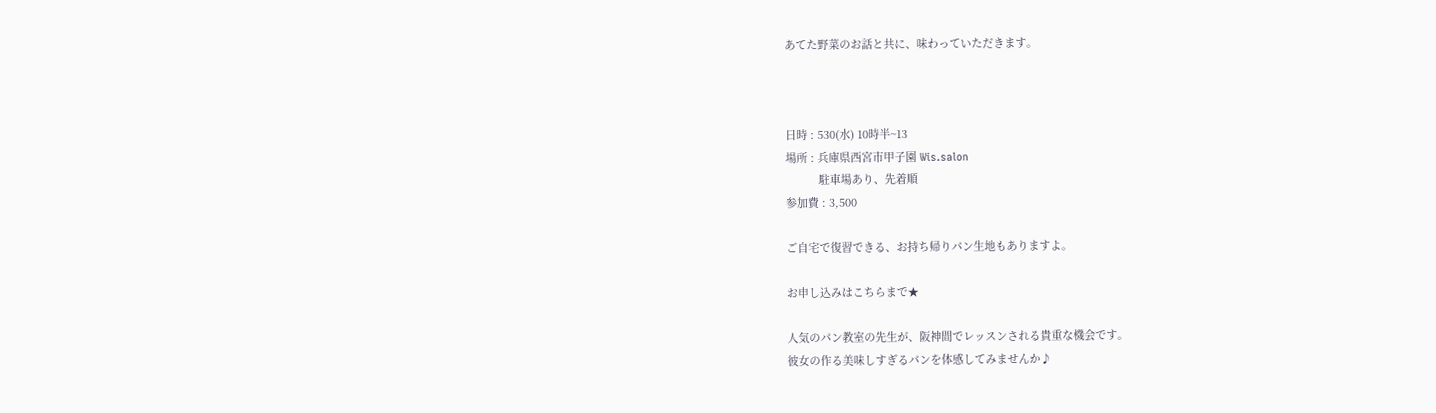あてた野菜のお話と共に、味わっていただきます。



日時 : 530(水) 10時半~13
場所 : 兵庫県西宮市甲子園 Wis.salon
           駐車場あり、先着順
参加費 : 3,500

ご自宅で復習できる、お持ち帰りパン生地もありますよ。

お申し込みはこちらまで★

人気のパン教室の先生が、阪神間でレッスンされる貴重な機会です。
彼女の作る美味しすぎるパンを体感してみませんか♪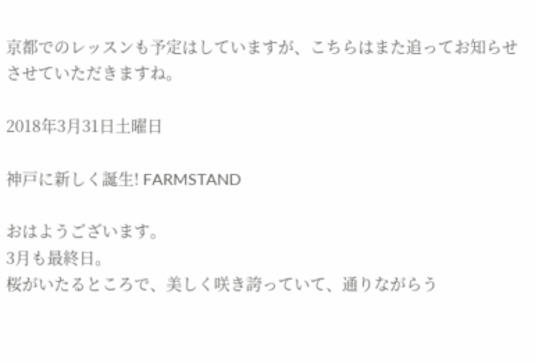京都でのレッスンも予定はしていますが、こちらはまた追ってお知らせさせていただきますね。

2018年3月31日土曜日

神戸に新しく誕生! FARMSTAND

おはようございます。
3月も最終日。
桜がいたるところで、美しく咲き誇っていて、通りながらう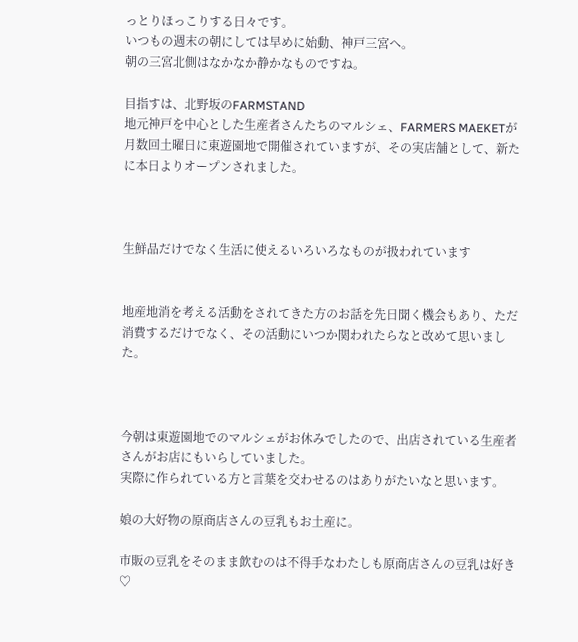っとりほっこりする日々です。
いつもの週末の朝にしては早めに始動、神戸三宮へ。
朝の三宮北側はなかなか静かなものですね。

目指すは、北野坂のFARMSTAND
地元神戸を中心とした生産者さんたちのマルシェ、FARMERS MAEKETが月数回土曜日に東遊園地で開催されていますが、その実店舗として、新たに本日よりオープンされました。



生鮮品だけでなく生活に使えるいろいろなものが扱われています


地産地消を考える活動をされてきた方のお話を先日聞く機会もあり、ただ消費するだけでなく、その活動にいつか関われたらなと改めて思いました。



今朝は東遊園地でのマルシェがお休みでしたので、出店されている生産者さんがお店にもいらしていました。
実際に作られている方と言葉を交わせるのはありがたいなと思います。

娘の大好物の原商店さんの豆乳もお土産に。

市販の豆乳をそのまま飲むのは不得手なわたしも原商店さんの豆乳は好き♡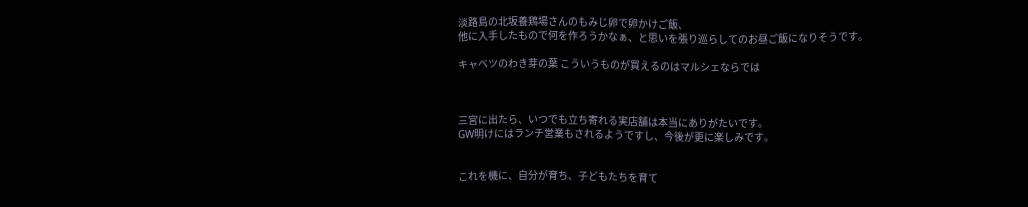淡路島の北坂養鶏場さんのもみじ卵で卵かけご飯、
他に入手したもので何を作ろうかなぁ、と思いを張り巡らしてのお昼ご飯になりそうです。

キャベツのわき芽の葉 こういうものが買えるのはマルシェならでは



三宮に出たら、いつでも立ち寄れる実店舗は本当にありがたいです。
GW明けにはランチ営業もされるようですし、今後が更に楽しみです。


これを機に、自分が育ち、子どもたちを育て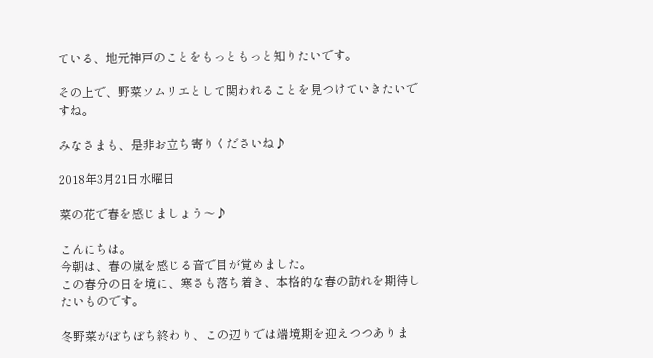ている、地元神戸のことをもっともっと知りたいです。

その上で、野菜ソムリエとして関われることを見つけていきたいですね。

みなさまも、是非お立ち寄りくださいね♪

2018年3月21日水曜日

菜の花で春を感じましょう〜♪

こんにちは。
今朝は、春の嵐を感じる音で目が覚めました。
この春分の日を境に、寒さも落ち着き、本格的な春の訪れを期待したいものです。

冬野菜がぼちぼち終わり、この辺りでは端境期を迎えつつありま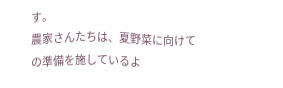す。
農家さんたちは、夏野菜に向けての準備を施しているよ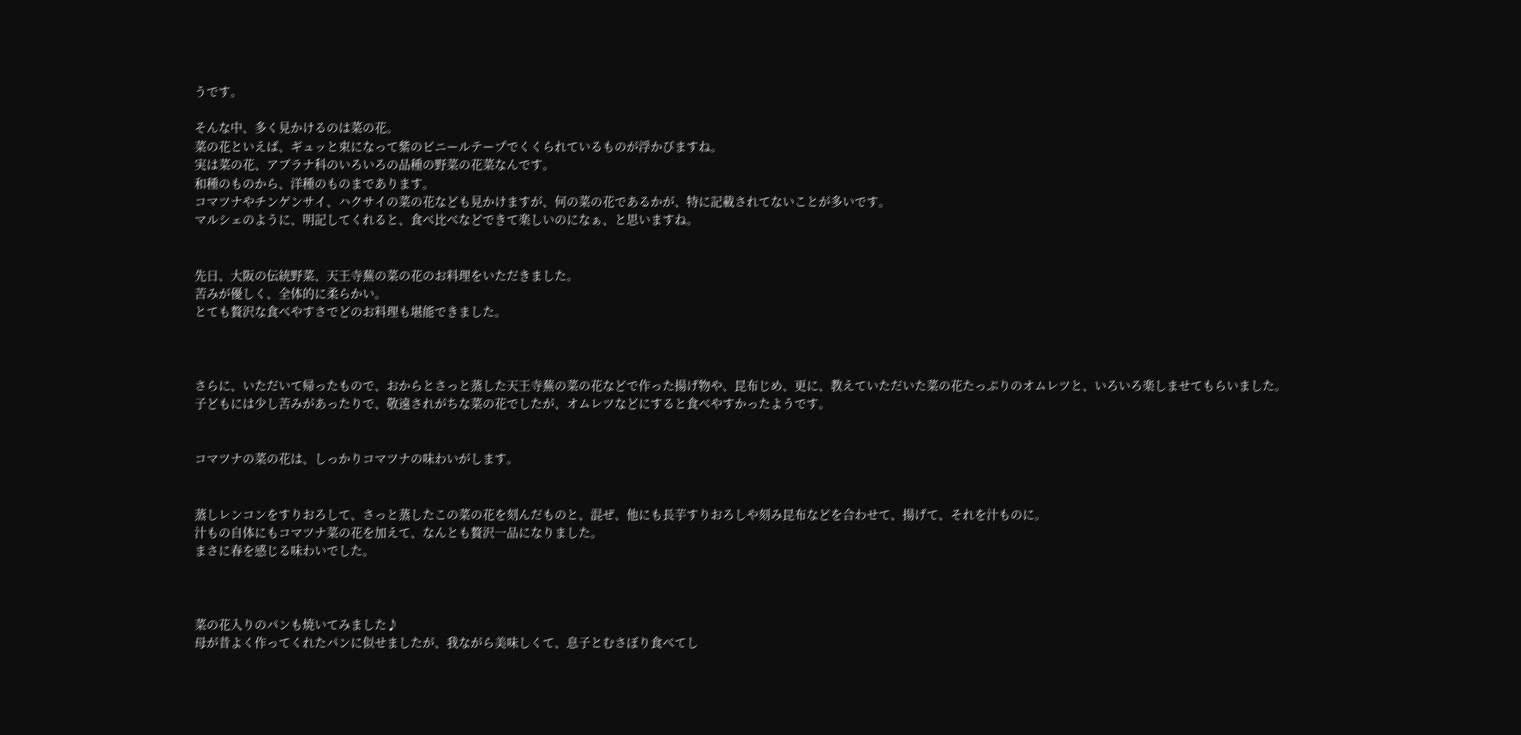うです。

そんな中、多く見かけるのは菜の花。
菜の花といえば、ギュッと束になって紫のビニールテープでくくられているものが浮かびますね。
実は菜の花、アブラナ科のいろいろの品種の野菜の花菜なんです。
和種のものから、洋種のものまであります。
コマツナやチンゲンサイ、ハクサイの菜の花なども見かけますが、何の菜の花であるかが、特に記載されてないことが多いです。
マルシェのように、明記してくれると、食べ比べなどできて楽しいのになぁ、と思いますね。


先日、大阪の伝統野菜、天王寺蕪の菜の花のお料理をいただきました。
苦みが優しく、全体的に柔らかい。
とても贅沢な食べやすさでどのお料理も堪能できました。



さらに、いただいて帰ったもので、おからとさっと蒸した天王寺蕪の菜の花などで作った揚げ物や、昆布じめ、更に、教えていただいた菜の花たっぷりのオムレツと、いろいろ楽しませてもらいました。
子どもには少し苦みがあったりで、敬遠されがちな菜の花でしたが、オムレツなどにすると食べやすかったようです。


コマツナの菜の花は、しっかりコマツナの味わいがします。


蒸しレンコンをすりおろして、さっと蒸したこの菜の花を刻んだものと、混ぜ、他にも長芋すりおろしや刻み昆布などを合わせて、揚げて、それを汁ものに。
汁もの自体にもコマツナ菜の花を加えて、なんとも贅沢一品になりました。
まさに春を感じる味わいでした。



菜の花入りのパンも焼いてみました♪
母が昔よく作ってくれたパンに似せましたが、我ながら美味しくて、息子とむさぼり食べてし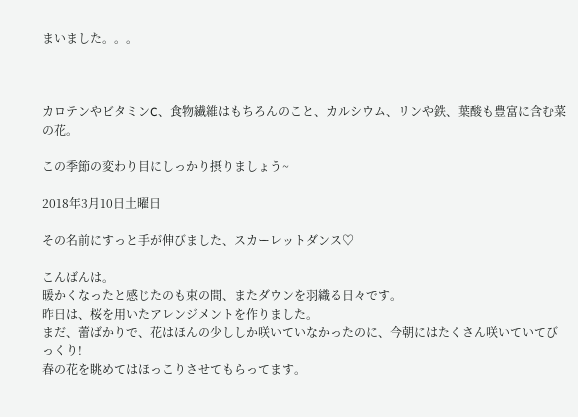まいました。。。



カロテンやビタミンC、食物繊維はもちろんのこと、カルシウム、リンや鉄、葉酸も豊富に含む菜の花。

この季節の変わり目にしっかり摂りましょう~

2018年3月10日土曜日

その名前にすっと手が伸びました、スカーレットダンス♡

こんばんは。
暖かくなったと感じたのも束の間、またダウンを羽織る日々です。
昨日は、桜を用いたアレンジメントを作りました。
まだ、蕾ばかりで、花はほんの少ししか咲いていなかったのに、今朝にはたくさん咲いていてびっくり!
春の花を眺めてはほっこりさせてもらってます。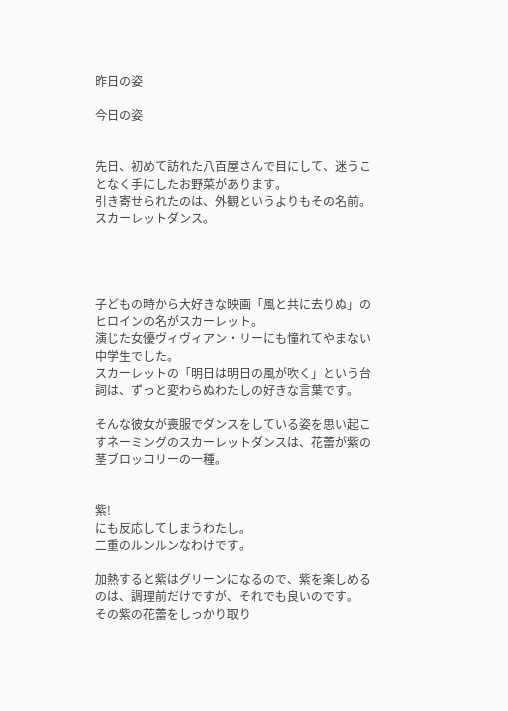昨日の姿

今日の姿


先日、初めて訪れた八百屋さんで目にして、迷うことなく手にしたお野菜があります。
引き寄せられたのは、外観というよりもその名前。
スカーレットダンス。




子どもの時から大好きな映画「風と共に去りぬ」のヒロインの名がスカーレット。
演じた女優ヴィヴィアン・リーにも憧れてやまない中学生でした。
スカーレットの「明日は明日の風が吹く」という台詞は、ずっと変わらぬわたしの好きな言葉です。

そんな彼女が喪服でダンスをしている姿を思い起こすネーミングのスカーレットダンスは、花蕾が紫の茎ブロッコリーの一種。


紫!
にも反応してしまうわたし。
二重のルンルンなわけです。

加熱すると紫はグリーンになるので、紫を楽しめるのは、調理前だけですが、それでも良いのです。
その紫の花蕾をしっかり取り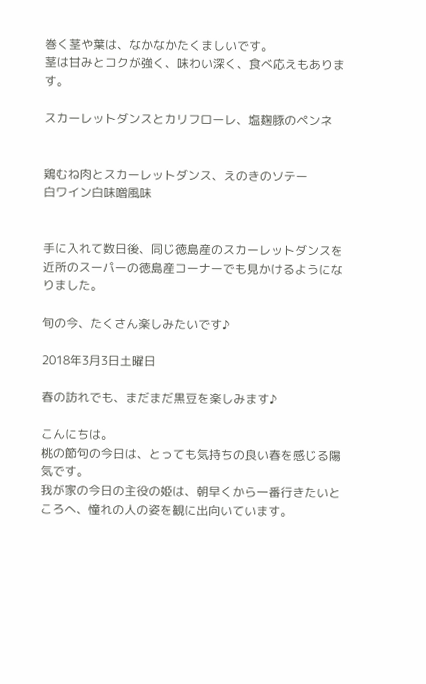巻く茎や葉は、なかなかたくましいです。
茎は甘みとコクが強く、味わい深く、食べ応えもあります。

スカーレットダンスとカリフローレ、塩麹豚のペンネ


鶏むね肉とスカーレットダンス、えのきのソテー
白ワイン白味噌風味


手に入れて数日後、同じ徳島産のスカーレットダンスを近所のスーパーの徳島産コーナーでも見かけるようになりました。

旬の今、たくさん楽しみたいです♪

2018年3月3日土曜日

春の訪れでも、まだまだ黒豆を楽しみます♪

こんにちは。
桃の節句の今日は、とっても気持ちの良い春を感じる陽気です。
我が家の今日の主役の姫は、朝早くから一番行きたいところへ、憧れの人の姿を観に出向いています。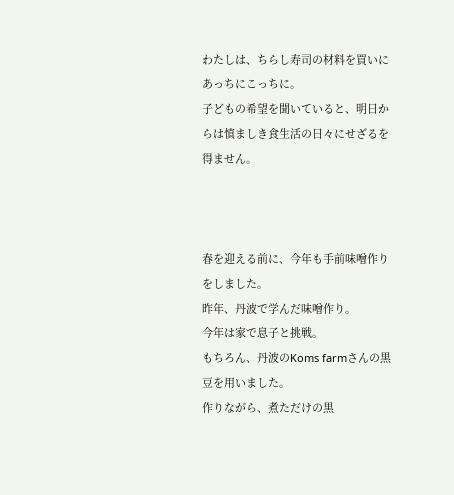わたしは、ちらし寿司の材料を買いにあっちにこっちに。
子どもの希望を聞いていると、明日からは慎ましき食生活の日々にせざるを得ません。



春を迎える前に、今年も手前味噌作りをしました。
昨年、丹波で学んだ味噌作り。
今年は家で息子と挑戦。
もちろん、丹波のKoms farmさんの黒豆を用いました。
作りながら、煮ただけの黒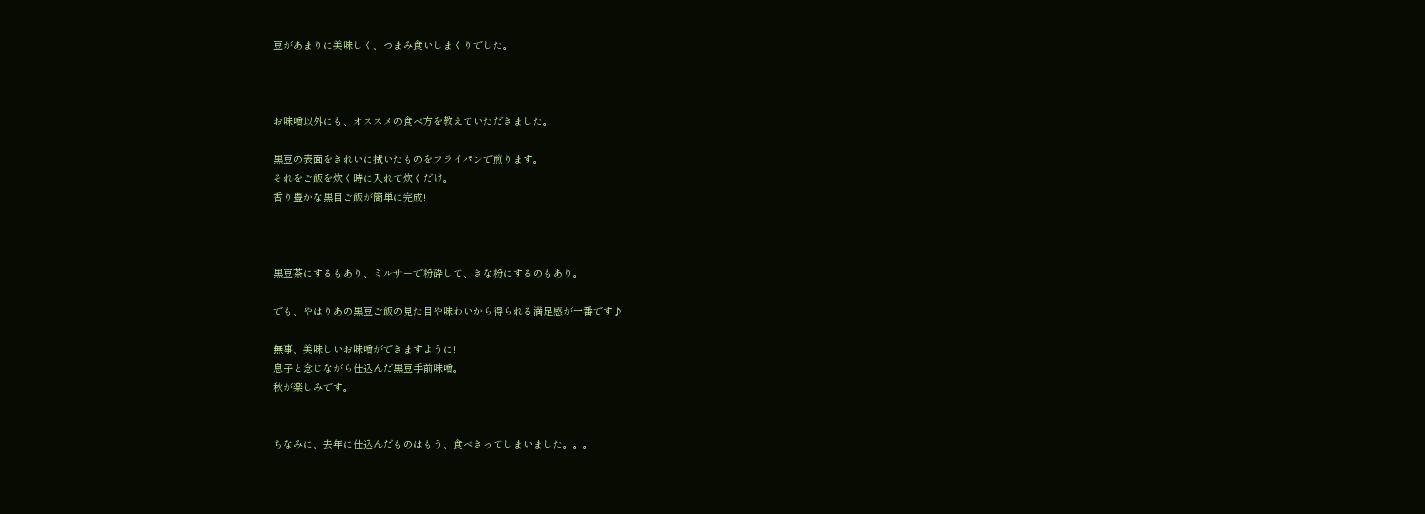豆があまりに美味しく、つまみ食いしまくりでした。



お味噌以外にも、オススメの食べ方を教えていただきました。

黒豆の表面をきれいに拭いたものをフライパンで煎ります。
それをご飯を炊く時に入れて炊くだけ。
香り豊かな黒目ご飯が簡単に完成!



黒豆茶にするもあり、ミルサーで粉砕して、きな粉にするのもあり。

でも、やはりあの黒豆ご飯の見た目や味わいから得られる満足感が一番です♪

無事、美味しいお味噌ができますように!
息子と念じながら仕込んだ黒豆手前味噌。
秋が楽しみです。


ちなみに、去年に仕込んだものはもう、食べきってしまいました。。。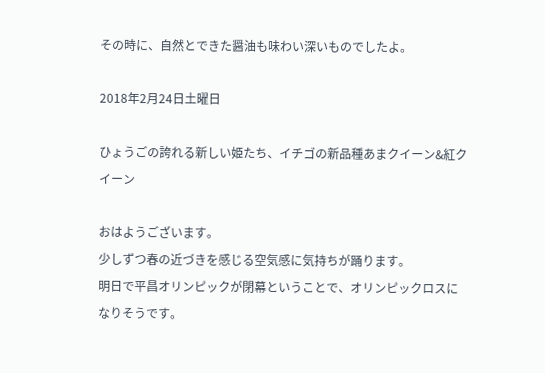その時に、自然とできた醤油も味わい深いものでしたよ。

2018年2月24日土曜日

ひょうごの誇れる新しい姫たち、イチゴの新品種あまクイーン&紅クイーン

おはようございます。
少しずつ春の近づきを感じる空気感に気持ちが踊ります。
明日で平昌オリンピックが閉幕ということで、オリンピックロスになりそうです。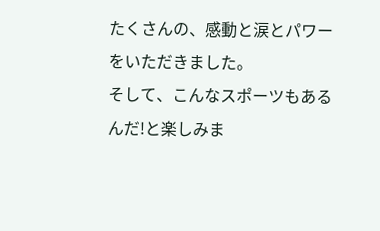たくさんの、感動と涙とパワーをいただきました。
そして、こんなスポーツもあるんだ!と楽しみま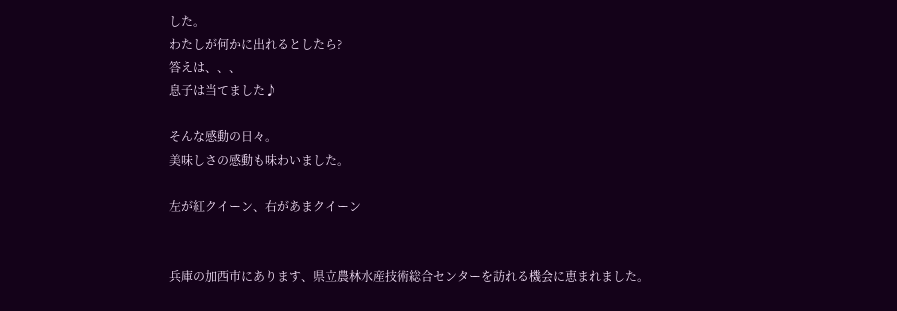した。
わたしが何かに出れるとしたら?
答えは、、、
息子は当てました♪

そんな感動の日々。
美味しさの感動も味わいました。

左が紅クイーン、右があまクイーン


兵庫の加西市にあります、県立農林水産技術総合センターを訪れる機会に恵まれました。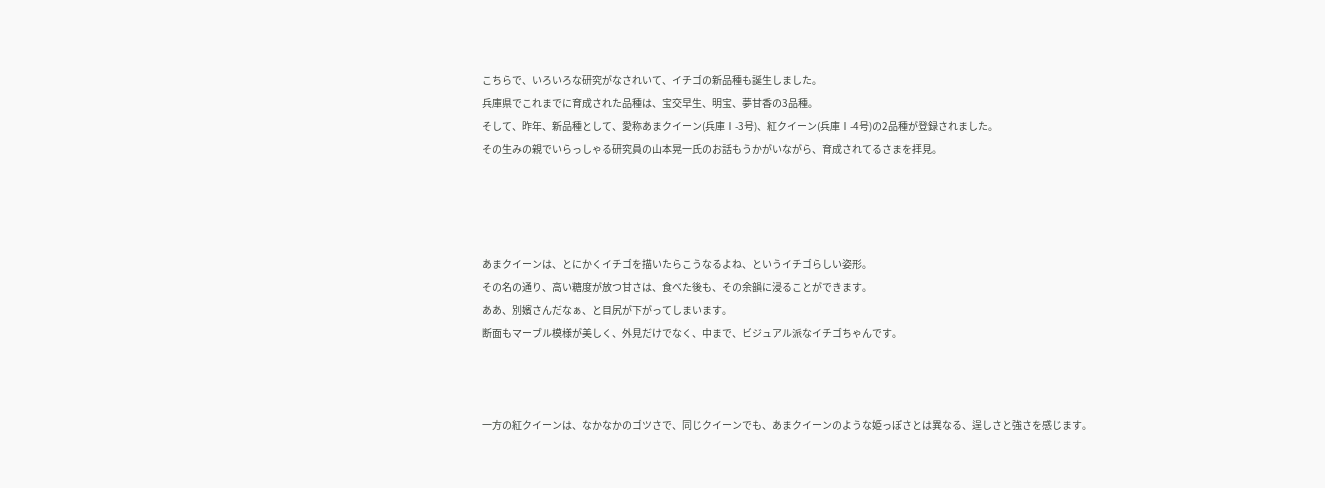こちらで、いろいろな研究がなされいて、イチゴの新品種も誕生しました。
兵庫県でこれまでに育成された品種は、宝交早生、明宝、夢甘香の3品種。
そして、昨年、新品種として、愛称あまクイーン(兵庫Ⅰ-3号)、紅クイーン(兵庫Ⅰ-4号)の2品種が登録されました。
その生みの親でいらっしゃる研究員の山本晃一氏のお話もうかがいながら、育成されてるさまを拝見。




あまクイーンは、とにかくイチゴを描いたらこうなるよね、というイチゴらしい姿形。
その名の通り、高い糖度が放つ甘さは、食べた後も、その余韻に浸ることができます。
ああ、別嬪さんだなぁ、と目尻が下がってしまいます。
断面もマーブル模様が美しく、外見だけでなく、中まで、ビジュアル派なイチゴちゃんです。



一方の紅クイーンは、なかなかのゴツさで、同じクイーンでも、あまクイーンのような姫っぽさとは異なる、逞しさと強さを感じます。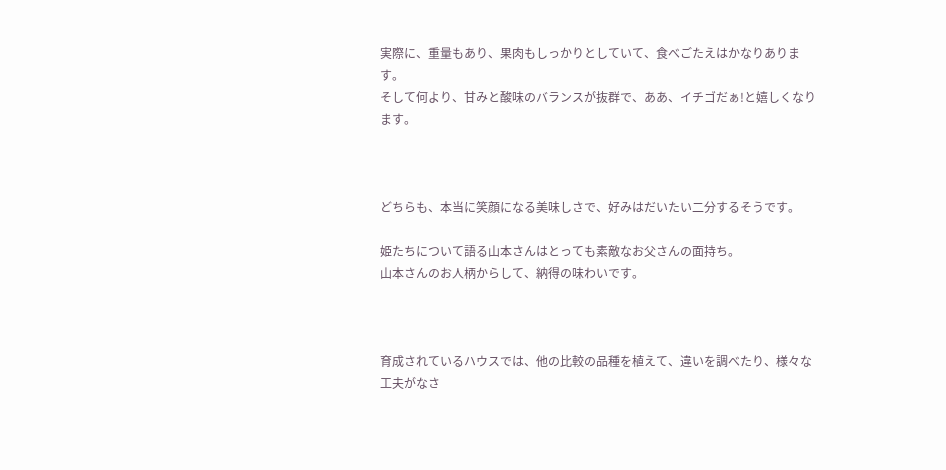実際に、重量もあり、果肉もしっかりとしていて、食べごたえはかなりあります。
そして何より、甘みと酸味のバランスが抜群で、ああ、イチゴだぁ!と嬉しくなります。



どちらも、本当に笑顔になる美味しさで、好みはだいたい二分するそうです。

姫たちについて語る山本さんはとっても素敵なお父さんの面持ち。
山本さんのお人柄からして、納得の味わいです。



育成されているハウスでは、他の比較の品種を植えて、違いを調べたり、様々な工夫がなさ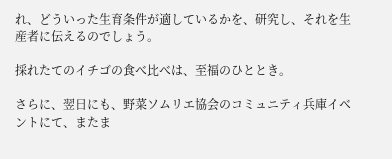れ、どういった生育条件が適しているかを、研究し、それを生産者に伝えるのでしょう。

採れたてのイチゴの食べ比べは、至福のひととき。

さらに、翌日にも、野菜ソムリエ協会のコミュニティ兵庫イベントにて、またま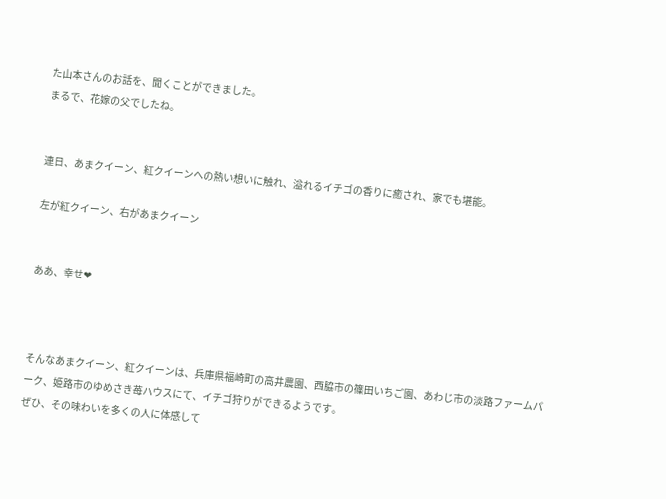た山本さんのお話を、聞くことができました。
まるで、花嫁の父でしたね。


連日、あまクイーン、紅クイーンへの熱い想いに触れ、溢れるイチゴの香りに癒され、家でも堪能。

左が紅クイーン、右があまクイーン


ああ、幸せ❤



そんなあまクイーン、紅クイーンは、兵庫県福崎町の高井農園、西脇市の篠田いちご園、あわじ市の淡路ファームパーク、姫路市のゆめさき苺ハウスにて、イチゴ狩りができるようです。
ぜひ、その味わいを多くの人に体感して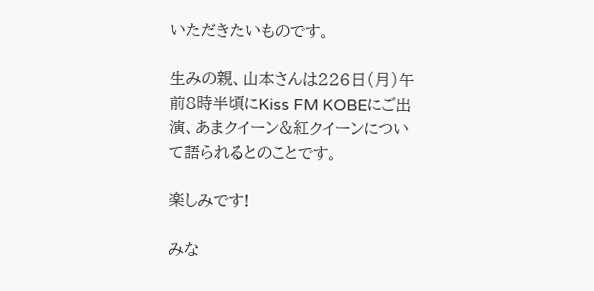いただきたいものです。

生みの親、山本さんは226日(月)午前8時半頃にKiss FM KOBEにご出演、あまクイーン&紅クイーンについて語られるとのことです。

楽しみです!

みな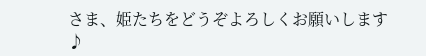さま、姫たちをどうぞよろしくお願いします♪